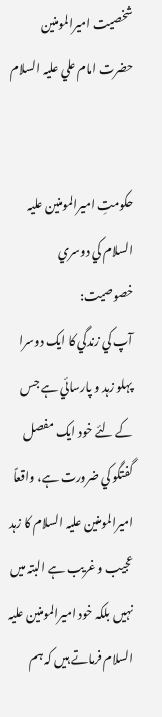شخصیت امیرالمومنین حضرت امام علي عليہ السلام


حکومتِ اميرالمومنين عليہ السلام کي دوسري خصوصيت:
آپ کي زندگي کا ايک دوسرا پہلو زہد و پارسائي ہے جس کے لئے خود ايک مفصل گفتگو کي ضرورت ہے، واقعاً اميرالمومنين عليہ السلام کا زہد عجيب و غريب ہے البتہ ميں نہيں بلکہ خود اميرالمومنين عليہ السلام فرماتے ہيں کہ ہم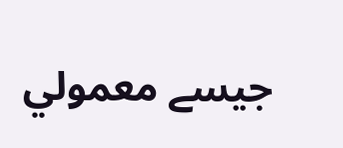جيسے معمولي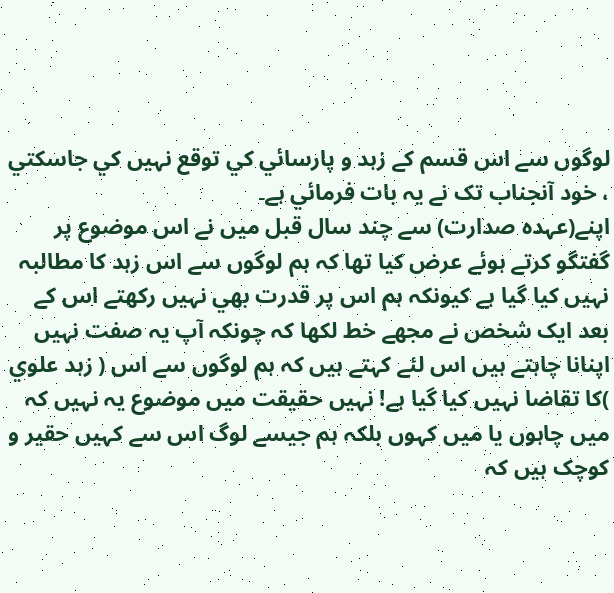لوگوں سے اس قسم کے زہد و پارسائي کي توقع نہيں کي جاسکتي ، خود آنجناب تک نے يہ بات فرمائي ہے۔
اپنے(عہدہ صدارت) سے چند سال قبل ميں نے اس موضوع پر گفتگو کرتے ہوئے عرض کيا تھا کہ ہم لوگوں سے اس زہد کا مطالبہ نہيں کيا گيا ہے کيونکہ ہم اس پر قدرت بھي نہيں رکھتے اس کے بعد ايک شخص نے مجھے خط لکھا کہ چونکہ آپ يہ صفت نہيں اپنانا چاہتے ہيں اس لئے کہتے ہيں کہ ہم لوگوں سے اس ( زہد علوي )کا تقاضا نہيں کيا گيا ہے! نہيں حقيقت ميں موضوع يہ نہيں کہ ميں چاہوں يا ميں کہوں بلکہ ہم جيسے لوگ اس سے کہيں حقير و کوچک ہيں کہ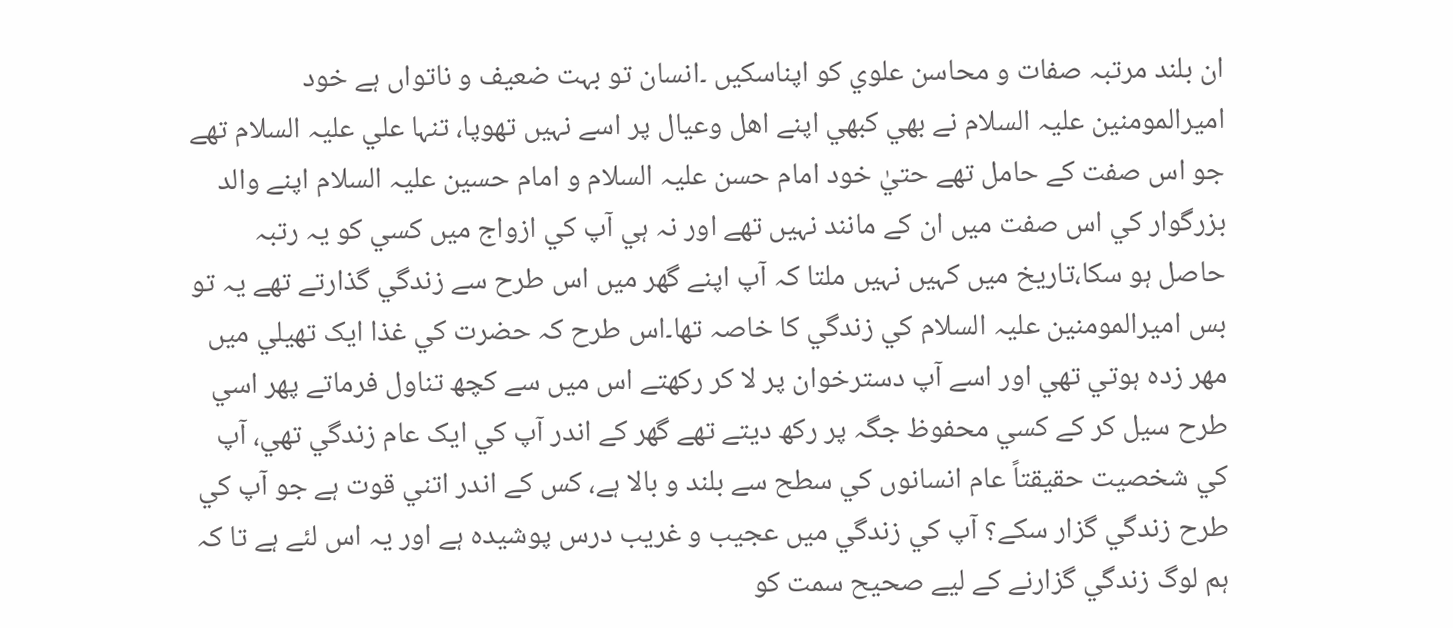ان بلند مرتبہ صفات و محاسن علوي کو اپناسکيں ۔انسان تو بہت ضعيف و ناتواں ہے خود اميرالمومنين عليہ السلام نے بھي کبھي اپنے اھل وعيال پر اسے نہيں تھوپا، تنہا علي عليہ السلام تھے جو اس صفت کے حامل تھے حتيٰ خود امام حسن عليہ السلام و امام حسين عليہ السلام اپنے والد بزرگوار کي اس صفت ميں ان کے مانند نہيں تھے اور نہ ہي آپ کي ازواج ميں کسي کو يہ رتبہ حاصل ہو سکا،تاريخ ميں کہيں نہيں ملتا کہ آپ اپنے گھر ميں اس طرح سے زندگي گذارتے تھے يہ تو بس اميرالمومنين عليہ السلام کي زندگي کا خاصہ تھا۔اس طرح کہ حضرت کي غذا ايک تھيلي ميں مھر زدہ ہوتي تھي اور اسے آپ دسترخوان پر لا کر رکھتے اس ميں سے کچھ تناول فرماتے پھر اسي طرح سيل کر کے کسي محفوظ جگہ پر رکھ ديتے تھے گھر کے اندر آپ کي ايک عام زندگي تھي، آپ کي شخصيت حقيقتاً عام انسانوں کي سطح سے بلند و بالا ہے، کس کے اندر اتني قوت ہے جو آپ کي طرح زندگي گزار سکے؟ آپ کي زندگي ميں عجيب و غريب درس پوشيدہ ہے اور يہ اس لئے ہے تا کہ ہم لوگ زندگي گزارنے کے ليے صحيح سمت کو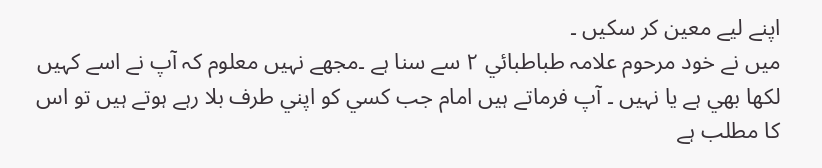اپنے ليے معين کر سکيں ۔
ميں نے خود مرحوم علامہ طباطبائي ۲ سے سنا ہے ۔مجھے نہيں معلوم کہ آپ نے اسے کہيں لکھا بھي ہے يا نہيں ۔ آپ فرماتے ہيں امام جب کسي کو اپني طرف بلا رہے ہوتے ہيں تو اس کا مطلب ہے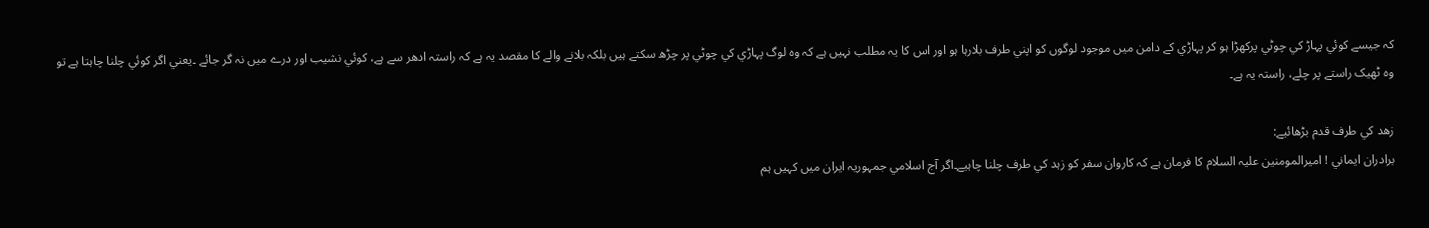کہ جيسے کوئي پہاڑ کي چوٹي پرکھڑا ہو کر پہاڑي کے دامن ميں موجود لوگوں کو اپني طرف بلارہا ہو اور اس کا يہ مطلب نہيں ہے کہ وہ لوگ پہاڑي کي چوٹي پر چڑھ سکتے ہیں بلکہ بلانے والے کا مقصد يہ ہے کہ راستہ ادھر سے ہے، کوئي نشيب اور درے ميں نہ گر جائے ۔يعني اگر کوئي چلنا چاہتا ہے تو وہ ٹھيک راستے پر چلے، راستہ يہ ہے۔

زھد کي طرف قدم بڑھائیے:
برادران ايماني ! اميرالمومنين عليہ السلام کا فرمان ہے کہ کاروان سفر کو زہد کي طرف چلنا چاہيے۔اگر آج اسلامي جمہوريہ ايران ميں کہيں ہم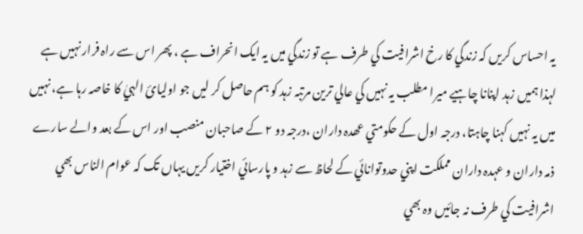يہ احساس کريں کہ زندگي کا رخ اشرافيت کي طرف ہے تو زندگي ميں يہ ايک انحراف ہے ، پھر اس سے راہ فرار نہيں ہے لہذا ہميں زہد اپنانا چاہيے ميرا مطلب يہ نہيں کي عالي ترين مرتبہ زہد کو ہم حاصل کر ليں جو اوليائ الہيٰ کا خاصہ رہا ہے، نہيں ميں يہ نہيں کہنا چاہتا، درجہ اول کے حکومتي عھدہ داران ،درجہ دو ٢ کے صاحبان منصب اور اس کے بعد والے سارے ذمہ داران و عہدہ داران مملکت اپني حدوتوانائي کے لحاظ سے زہد و پارسائي اختيار کریں يہاں تک کہ عوام الناس بھي اشرافيت کي طرف نہ جائيں وہ بھي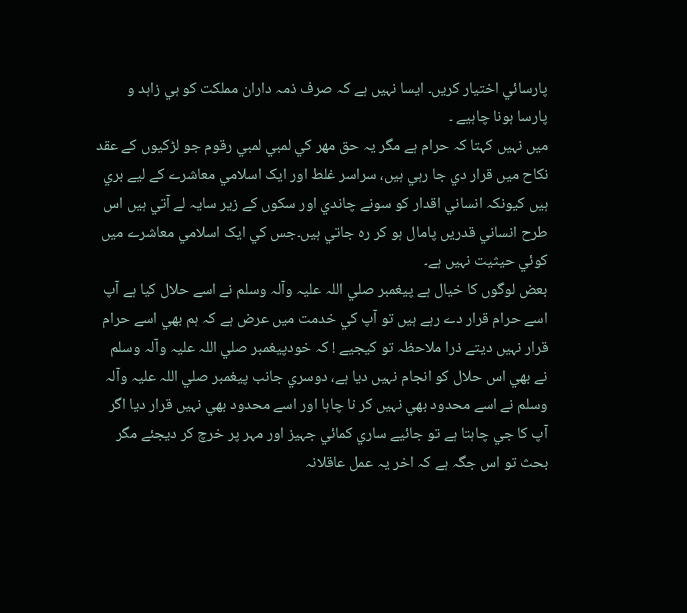پارسائي اختيار کريں۔ ايسا نہيں ہے کہ صرف ذمہ داران مملکت کو ہي زاہد و پارسا ہونا چاہيے ۔
ميں نہيں کہتا کہ حرام ہے مگر يہ حق مھر کي لمبي لمبي رقوم جو لڑکيوں کے عقد نکاح ميں قرار دي جا رہي ہيں، سراسر غلط اور ايک اسلامي معاشرے کے ليے بري ہيں کيونکہ انساني اقدار کو سونے چاندي اور سکوں کے زير سايہ لے آتي ہيں اس طرح انساني قدريں پامال ہو کر رہ جاتي ہيں۔جس کي ايک اسلامي معاشرے ميں کوئي حيثيت نہيں ہے۔
بعض لوگوں کا خيال ہے پيغمبر صلي اللہ عليہ وآلہ وسلم نے اسے حلال کيا ہے آپ اسے حرام قرار دے رہے ہيں تو آپ کي خدمت ميں عرض ہے کہ ہم بھي اسے حرام قرار نہيں دیتے ذرا ملاحظہ تو کيجيے ! کہ خودپيغمبر صلي اللہ عليہ وآلہ وسلم نے بھي اس حلال کو انجام نہيں ديا ہے، دوسري جانب پيغمبر صلي اللہ عليہ وآلہ وسلم نے اسے محدود بھي نہيں کر نا چاہا اور اسے محدود بھي نہيں قرار ديا اگر آپ کا جي چاہتا ہے تو جائيے ساري کمائي جہيز اور مہر پر خرچ کر ديجئے مگر بحث تو اس جگہ ہے کہ اخر يہ عمل عاقلانہ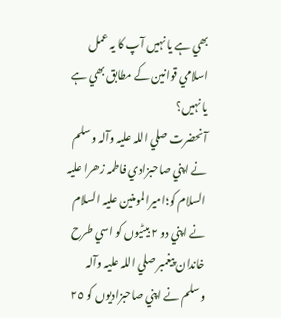بھي ہے يا نہيں آپ کا يہ عمل اسلامي قوانين کے مطابق بھي ہے يا نہيں؟
آنحضرت صلي اللہ عليہ وآلہ وسلم نے اپني صاحبزادي فاطمہ زھرا عليہ السلام کو؛اميرالمومنين عليہ السلام نے اپني دو ٢ بيٹيوں کو اسي طرح خاندان پيغمبر صلي اللہ عليہ وآلہ وسلم نے اپني صاحبزاديوں کو ٢٥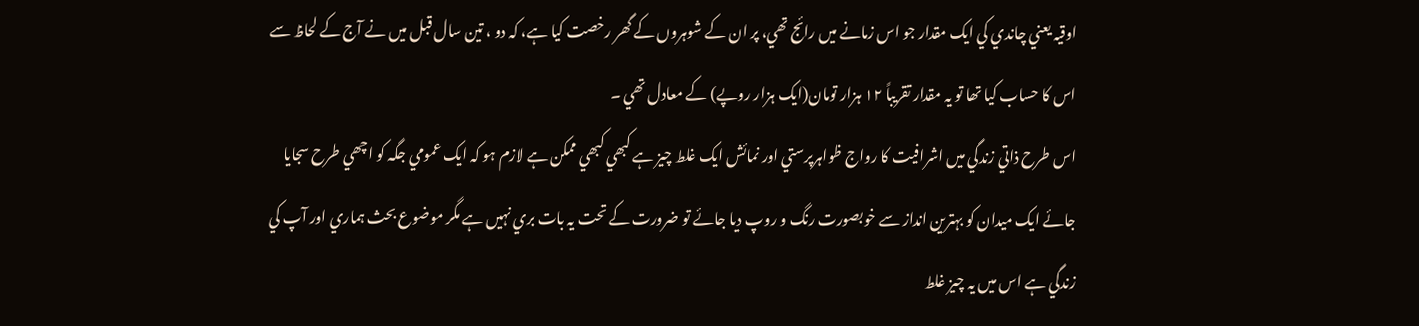اوقيہ يعني چاندي کي ايک مقدار جو اس زمانے ميں رائج تھي، پر ان کے شوہروں کے گھر رخصت کيا ہے، کہ دو ، تين سال قبل ميں نے آج کے لحاظ سے اس کا حساب کيا تھا تو يہ مقدار تقريباً ١٢ ہزار تومان(ايک ہزار روپے) کے معادل تھي ۔
اس طرح ذاتي زندگي ميں اشرافيت کا رواج ظواہرپرستي اور نمائش ايک غلط چیز ہے کبھي کبھي ممکن ہے لازم ہو کہ ايک عمومي جگہ کو اچھي طرح سجايا جائے ايک ميدان کو بہترين انداز سے خوبصورت رنگ و روپ ديا جائے تو ضرورت کے تحت يہ بات بري نہيں ہے مگر موضوع بحث ہماري اور آپ کي زندگي ہے اس ميں يہ چيز غلط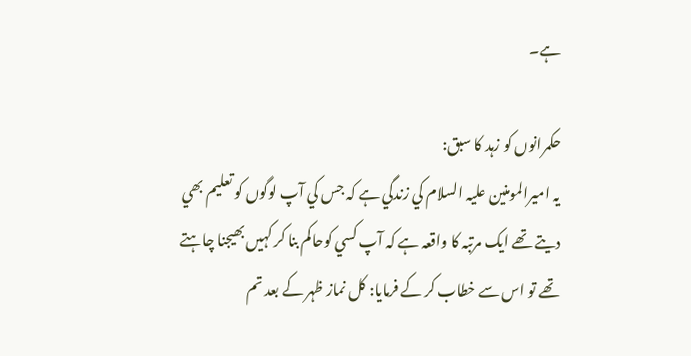ہے۔

حکمرانوں کو زہد کا سبق:
يہ اميرالمومنين عليہ السلام کي زندگي ہے کہ جس کي آپ لوگوں کو تعليم بھي ديتے تھے ايک مرتبہ کا واقعہ ہے کہ آپ کسي کوحاکم بنا کر کہيں بھيجنا چاہتے تھے تو اس سے خطاب کر کے فرمايا: کل نماز ظہر کے بعد تم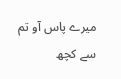ميرے پاس آو تم سے کچھ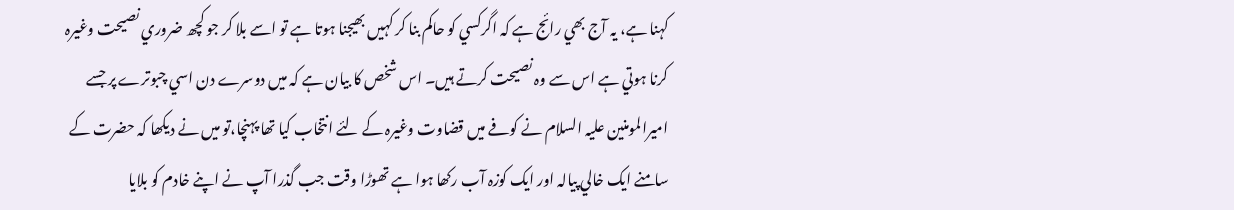کہنا ہے، يہ آج بھي رائج ہے کہ اگرکسي کو حاکم بنا کر کہيں بھيجنا ہوتا ہے تو اسے بلا کر جو کچھ ضروري نصيحت وغيرہ کرنا ہوتي ہے اس سے وہ نصيحت کرتے ہيں۔ اس شخص کا بيان ہے کہ ميں دوسرے دن اسي چبوترے پر جسے اميرالمومنين عليہ السلام نے کوفے ميں قضاوت وغيرہ کے لئے انتخاب کيا تھا پہنچا،تو ميں نے ديکھا کہ حضرت کے سامنے ايک خالي پيالہ اور ايک کوزہ آب رکھا ہوا ہے تھوڑا وقت جب گذرا آپ نے اپنے خادم کو بلايا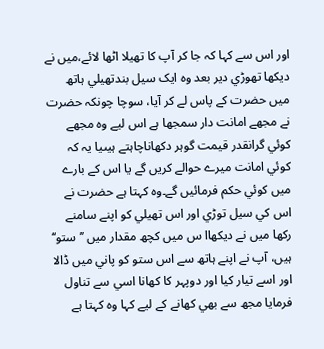اور اس سے کہا کہ جا کر آپ کا تھيلا اٹھا لائے،ميں نے ديکھا تھوڑي دير بعد وہ ايک سيل بندتھيلي ہاتھ ميں حضرت کے پاس لے کر آيا، سوچا چونکہ حضرت نے مجھے امانت دار سمجھا ہے اس ليے وہ مجھے کوئي گرانقدر قيمت گوہر دکھاناچاہتے ہيںيا يہ کہ کوئي امانت ميرے حوالے کريں گے يا اس کے بارے ميں کوئي حکم فرمائيں گے۔وہ کہتا ہے حضرت نے اس کي سیل توڑي اور اس تھيلي کو اپنے سامنے رکھا ميں نے ديکھاا س میں کچھ مقدار ميں ’’ ستو‘‘ ہیں، آپ نے اپنے ہاتھ سے اس ستو کو پاني ميں ڈالا اور اسے تيار کيا اور دوپہر کا کھانا اسي سے تناول فرمايا مجھ سے بھي کھانے کے ليے کہا وہ کہتا ہے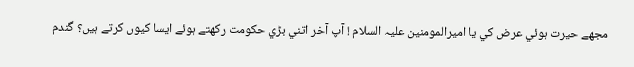مجھے حيرت ہوئي عرض کي يا اميرالمومنين عليہ السلام ! آپ آخر اتني بڑي حکومت رکھتے ہوئے ايسا کيوں کرتے ہيں؟ گندم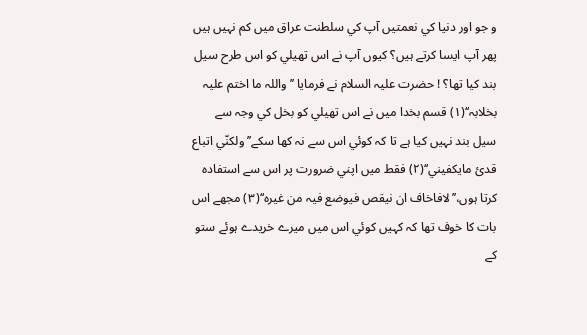و جو اور دنيا کي نعمتيں آپ کي سلطنت عراق ميں کم نہيں ہیں پھر آپ ايسا کرتے ہيں؟ کيوں آپ نے اس تھيلي کو اس طرح سيل بند کيا تھا؟ ! حضرت عليہ السلام نے فرمايا ’’واللہ ما اختم عليہ بخلابہ‘‘(١) قسم بخدا ميں نے اس تھيلي کو بخل کي وجہ سے سيل بند نہيں کيا ہے تا کہ کوئي اس سے نہ کھا سکے’’ولکنّي اتباع قدئ مايکفيني‘‘(٢) فقط ميں اپني ضرورت پر اس سے استفادہ کرتا ہوں،’’لافاخاف ان نيقص فيوضع فيہ من غيرہ‘‘(٣) مجھے اس بات کا خوف تھا کہ کہيں کوئي اس ميں ميرے خريدے ہوئے ستو کے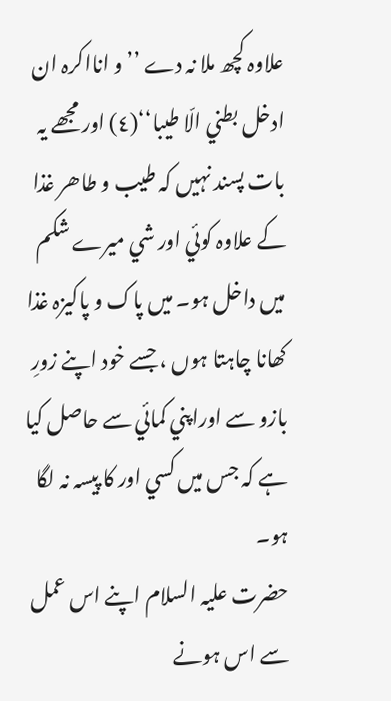علاوہ کچھ ملا نہ دے ’’ و انااکرہ ان ادخل بطني الّا طيبا‘‘(٤) اور مجھے يہ بات پسند نہيں کہ طيب و طاھر غذا کے علاوہ کوئي اور شي ميرے شکم ميں داخل ہو۔ ميں پاک و پاکيزہ غذا کھانا چاہتا ہوں ، جسے خود اپنے زورِ بازو سے اوراپني کمائي سے حاصل کيا ہے کہ جس ميں کسي اور کا پيسہ نہ لگا ہو۔
حضرت عليہ السلام اپنے اس عمل سے اس ہونے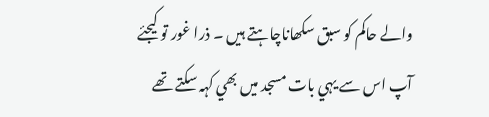والے حاکم کو سبق سکھاناچاہتے ہيں ۔ ذرا غور تو کيجئے آپ اس سے يہي بات مسجد ميں بھي کہہ سکتے تھے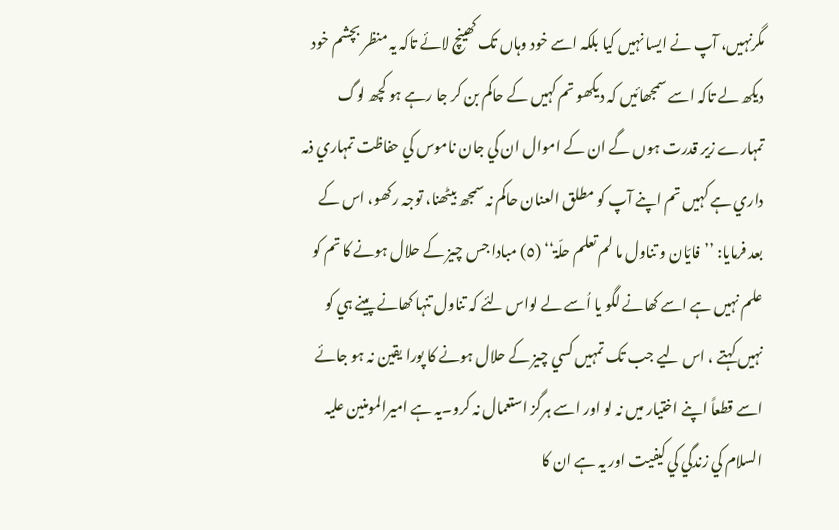مگرنہيں، آپ نے ايسا نہيں کيا بلکہ اسے خود وہاں تک کھينچ لائے تاکہ يہ منظر بچشم خود ديکھ لے تاکہ اسے سمجھائيں کہ ديکھو تم کہيں کے حاکم بن کر جا رہے ہو کچھ لوگ تمہارے زير قدرت ہوں گے ان کے اموال ان کي جان ناموس کي حفاظت تمہاري ذمہ داري ہے کہيں تم اپنے آپ کو مطلق العنان حاکم نہ سمجھ بيٹھنا، توجہ رکھو، اس کے بعد فرمايا: ’’فايّان و تناول ما لم تعلم حلّۃ‘‘ (٥) مبادا جس چيز کے حلال ہونے کا تم کو علم نہيں ہے اسے کھانے لگو يا اُسے لے لواس لئے کہ تناول تنہا کھانے پينے ہي کو نہيں کہتے ، اس ليے جب تک تمہيں کسي چيز کے حلال ہونے کا پورا يقين نہ ہو جائے اسے قطعاً اپنے اختيار ميں نہ لو اور اسے ہرگز استعمال نہ کرو۔يہ ہے اميرالمومنين عليہ السلام کي زندگي کي کيفيت اور يہ ہے ان کا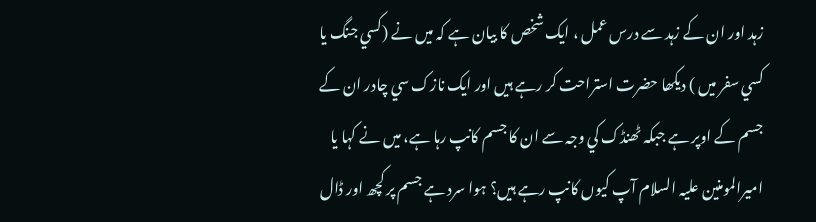زہد اور ان کے زہد سے درس عمل ، ايک شخص کا بيان ہے کہ ميں نے (کسي جنگ يا کسي سفر ميں ) ديکھا حضرت استراحت کر رہے ہيں اور ايک نازک سي چادر ان کے جسم کے اوپر ہے جبکہ ٹھنڈک کي وجہ سے ان کا جسم کانپ رہا ہے، ميں نے کہا يا اميرالمومنين عليہ السلام آپ کيوں کانپ رہے ہيں؟ ہوا سرد ہے جسم پر کچھ اور ڈال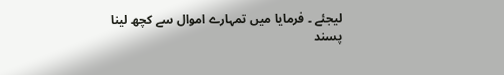ليجئے ۔ فرمايا ميں تمہارے اموال سے کچھ لينا پسند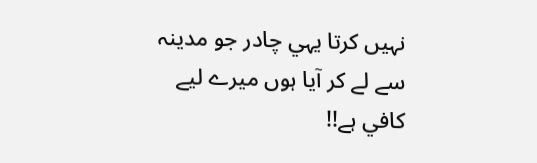نہيں کرتا يہي چادر جو مدينہ سے لے کر آيا ہوں ميرے ليے کافي ہے!!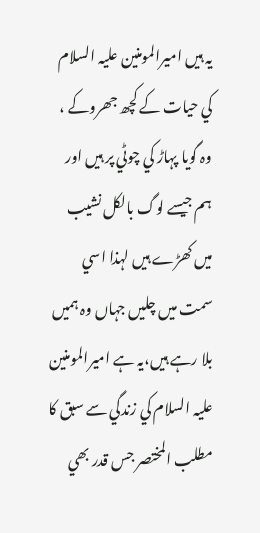يہ ہيں اميرالمومنين عليہ السلام کي حيات کے کچھ جھروکے ، وہ گويا پہاڑ کي چوٹي پر ہيں اور ہم جيسے لوگ بالکل نشيب ميں کھڑے ہيں لہذا اسي سمت ميں چليں جہاں وہ ہميں بلا رہے ہيں،يہ ہے اميرالمومنين عليہ السلام کي زندگي سے سبق کا مطلب المختصر جس قدر بھي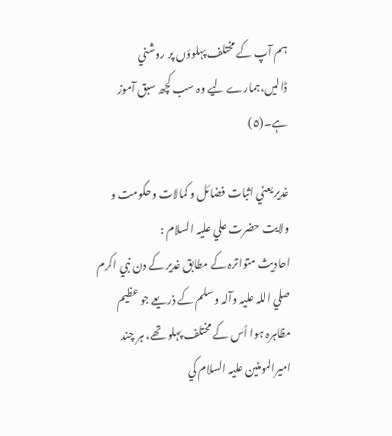ہم آپ کے مختلف پہلوؤں پر روشني ڈاليں،ہمارے ليے وہ سب کچھ سبق آموز ہے۔(٥)

غدير يعني اثبات فضائل و کمالات وحکومت و ولايت حضرت علي عليہ السلام :
احاديث متواترہ کے مطابق غدير کے دن نبي اکرم صلي اللہ عليہ وآلہ وسلم کے ذريعے جو عظيم مظاہرہ ہوا اُس کے مختلف پہلو تھے، ہر چند اميرالمومنين عليہ السلام کي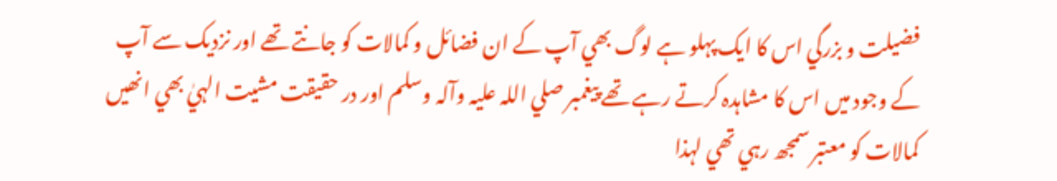فضيلت و بزرگي اس کا ايک پہلو ہے لوگ بھي آپ کے ان فضائل و کمالات کو جانتے تھے اور نزديک سے آپ کے وجود ميں اس کا مشاہدہ کرتے رہے تھے پيغمبر صلي اللہ عليہ وآلہ وسلم اور در حقيقت مشيت الہيٰ بھي انھيں کمالات کو معتبر سمجھ رہي تھي لہذا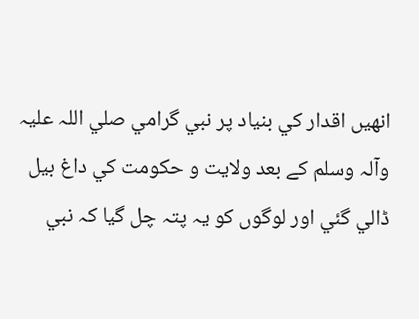انھيں اقدار کي بنياد پر نبي گرامي صلي اللہ عليہ وآلہ وسلم کے بعد ولايت و حکومت کي داغ بيل ڈالي گئي اور لوگوں کو يہ پتہ چل گيا کہ نبي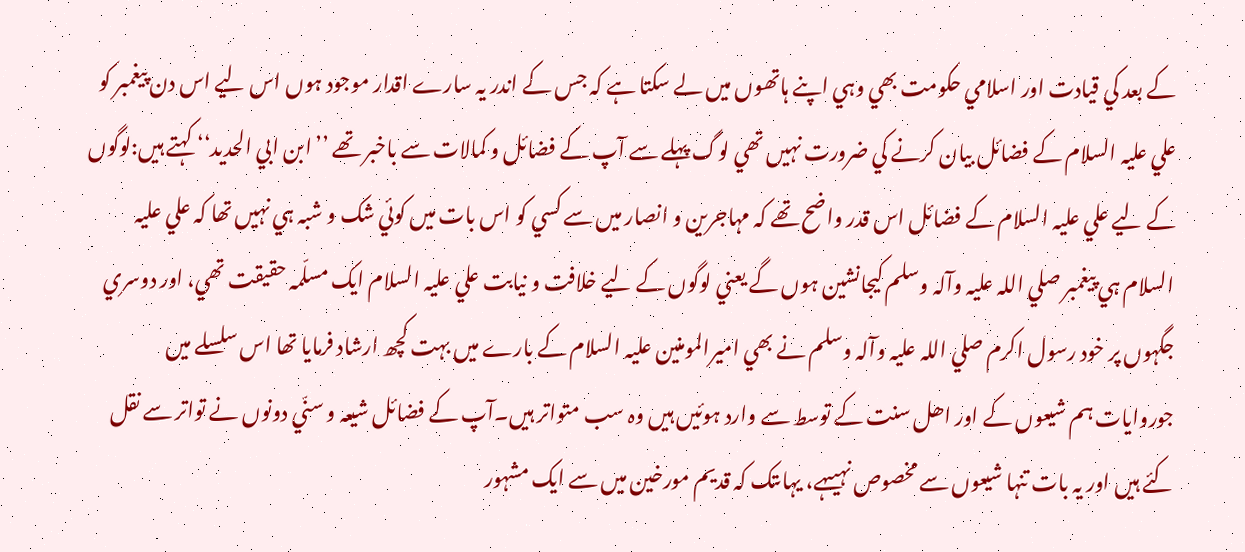کے بعد کي قيادت اور اسلامي حکومت بھي وہي اپنے ہاتھوں ميں لے سکتا ہے کہ جس کے اندر يہ سارے اقدار موجود ہوں اس ليے اس دن پيغمبر کو علي عليہ السلام کے فضائل بيان کرنے کي ضرورت نہيں تھي لوگ پہلے سے آپ کے فضائل و کمالات سے باخبر تھے ’’ابن ابي الحديد‘‘ کہتے ہيں:لوگوں کے ليے علي عليہ السلام کے فضائل اس قدر واضح تھے کہ مہاجرين و انصار ميں سے کسي کو اس بات ميں کوئي شک و شبہ ہي نہيں تھا کہ علي عليہ السلام ہي پيغمبر صلي اللہ عليہ وآلہ وسلم کیجانشين ہوں گے يعني لوگوں کے ليے خلافت و نيابت علي عليہ السلام ايک مسلّمہ حقيقت تھي، اور دوسري جگہوں پر خود رسول اکرم صلي اللہ عليہ وآلہ وسلم نے بھي اميرالمومنين عليہ السلام کے بارے ميں بہت کچھ ارشاد فرمايا تھا اس سلسلے ميں جوروايات ہم شيعوں کے اور اھل سنت کے توسط سے وارد ہوئيں ہيں وہ سب متواتر ہيں۔آپ کے فضائل شيعہ و سنّي دونوں نے تواتر سے نقل کئے ہیں اور يہ بات تنہا شيعوں سے مخصوص نہيںہے، يہاںتک کہ قديم مورخين ميں سے ايک مشہور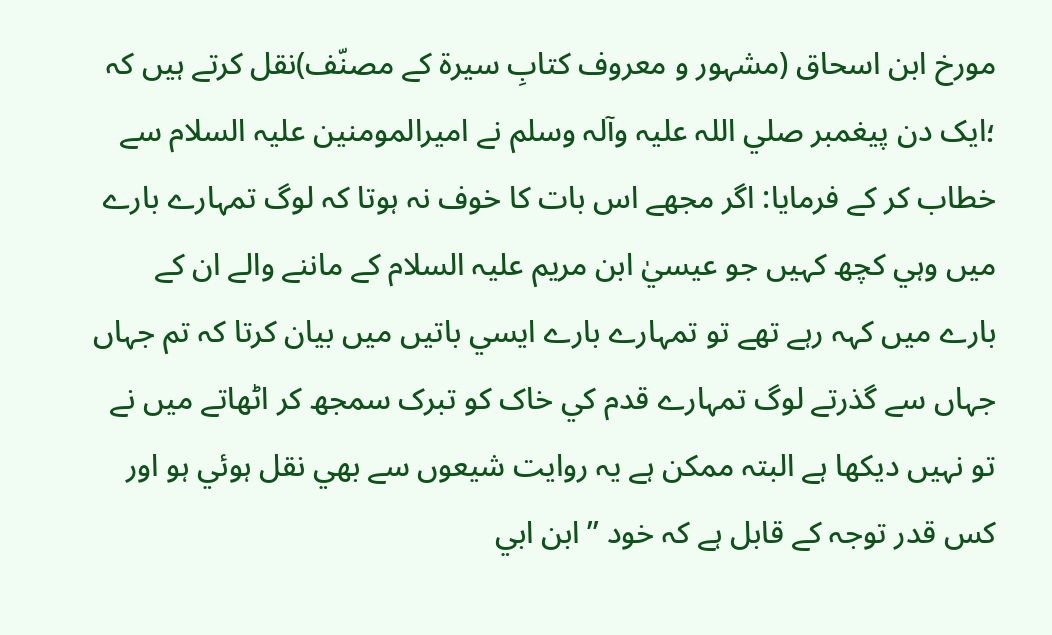مورخ ابن اسحاق (مشہور و معروف کتابِ سیرۃ کے مصنّف)نقل کرتے ہيں کہ ؛ايک دن پيغمبر صلي اللہ عليہ وآلہ وسلم نے اميرالمومنين عليہ السلام سے خطاب کر کے فرمايا: اگر مجھے اس بات کا خوف نہ ہوتا کہ لوگ تمہارے بارے ميں وہي کچھ کہيں جو عيسيٰ ابن مريم عليہ السلام کے ماننے والے ان کے بارے ميں کہہ رہے تھے تو تمہارے بارے ايسي باتيں ميں بيان کرتا کہ تم جہاں جہاں سے گذرتے لوگ تمہارے قدم کي خاک کو تبرک سمجھ کر اٹھاتے ميں نے تو نہيں ديکھا ہے البتہ ممکن ہے يہ روايت شيعوں سے بھي نقل ہوئي ہو اور کس قدر توجہ کے قابل ہے کہ خود ’’ابن ابي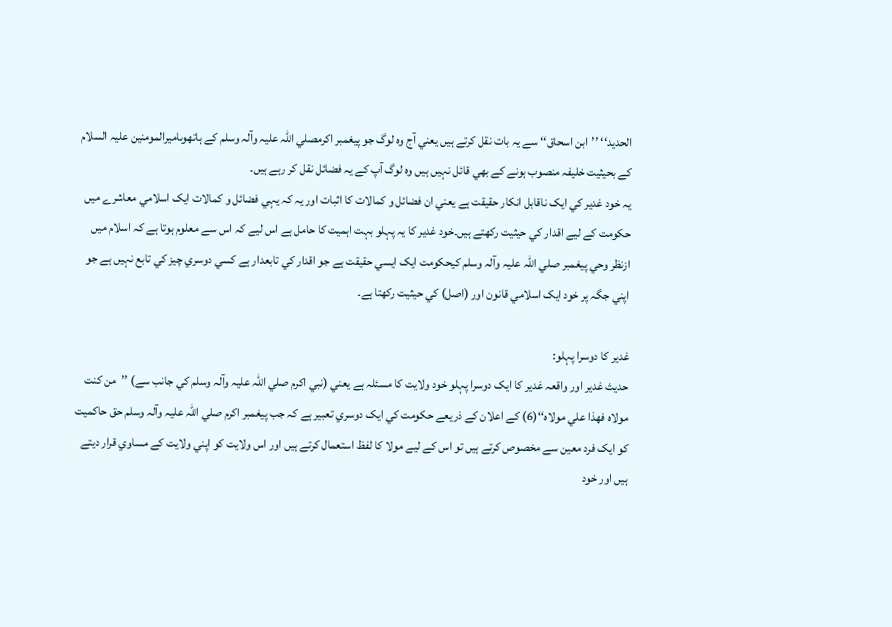الحديد‘‘ ’’ابن اسحاق‘‘ سے يہ بات نقل کرتے ہيں يعني آج وہ لوگ جو پيغمبر اکرمصلي اللہ عليہ وآلہ وسلم کے ہاتھوںاميرالمومنين عليہ السلام کے بحیثیت خليفہ منصوب ہونے کے بھي قائل نہيں ہيں وہ لوگ آپ کے يہ فضائل نقل کر رہے ہيں۔
يہ خود غدير کي ايک ناقابل انکار حقيقت ہے يعني ان فضائل و کمالات کا اثبات اور يہ کہ يہي فضائل و کمالات ايک اسلامي معاشرے ميں حکومت کے ليے اقدار کي حيثيت رکھتے ہيں۔خود غدير کا يہ پہلو بہت اہميت کا حامل ہے اس ليے کہ اس سے معلوم ہوتا ہے کہ اسلام ميں ازنظر وحي پيغمبر صلي اللہ عليہ وآلہ وسلم کيحکومت ايک ايسي حقيقت ہے جو اقدار کي تابعدار ہے کسي دوسري چيز کي تابع نہيں ہے جو اپني جگہ پر خود ايک اسلامي قانون اور (اصل) کي حيثيت رکھتا ہے۔

غدير کا دوسرا پہلو:
حديث غدير اور واقعہ غدير کا ايک دوسرا پہلو خود ولايت کا مسئلہ ہے يعني (نبي اکرم صلي اللہ عليہ وآلہ وسلم کي جانب سے) ’’من کنت مولاہ فھذا علي مولاہ‘‘(6) کے اعلان کے ذريعے حکومت کي ايک دوسري تعبير ہے کہ جب پيغمبر اکرم صلي اللہ عليہ وآلہ وسلم حق حاکميت کو ايک فرد معين سے مخصوص کرتے ہيں تو اس کے ليے مولا کا لفظ استعمال کرتے ہيں اور اس ولايت کو اپني ولايت کے مساوي قرار ديتے ہيں اور خود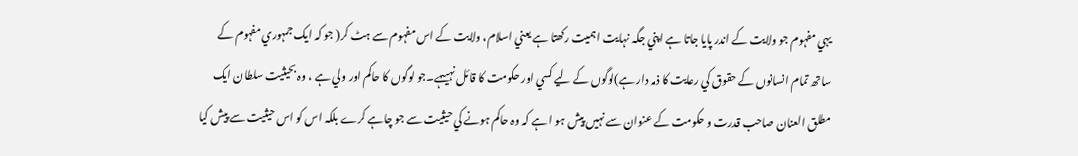يہي مفہوم جو ولايت کے اندر پايا جاتا ہے اپني جگہ نہايت اہميت رکھتا ہے يعني اسلام، ولايت کے اس مفہوم سے ہٹ کر( جو کہ ايک جمہوري مفہوم کے ساتھ تمام انسانوں کے حقوق کي رعايت کا ذمہ دار ہے)لوگوں کے ليے کسي اور حکومت کا قائل نہيںہے۔جو لوگوں کا حاکم اور ولي ہے ، وہ بحیثیت سلطان ايک مطلق العنان صاحب قدرت و حکومت کے عنوان سے نہيں پيش ہو ا ہے کہ وہ حاکم ہونے کي حيثيت سے جو چاہے کرے بلکہ اس کو اس حيثيت سے پيش کيا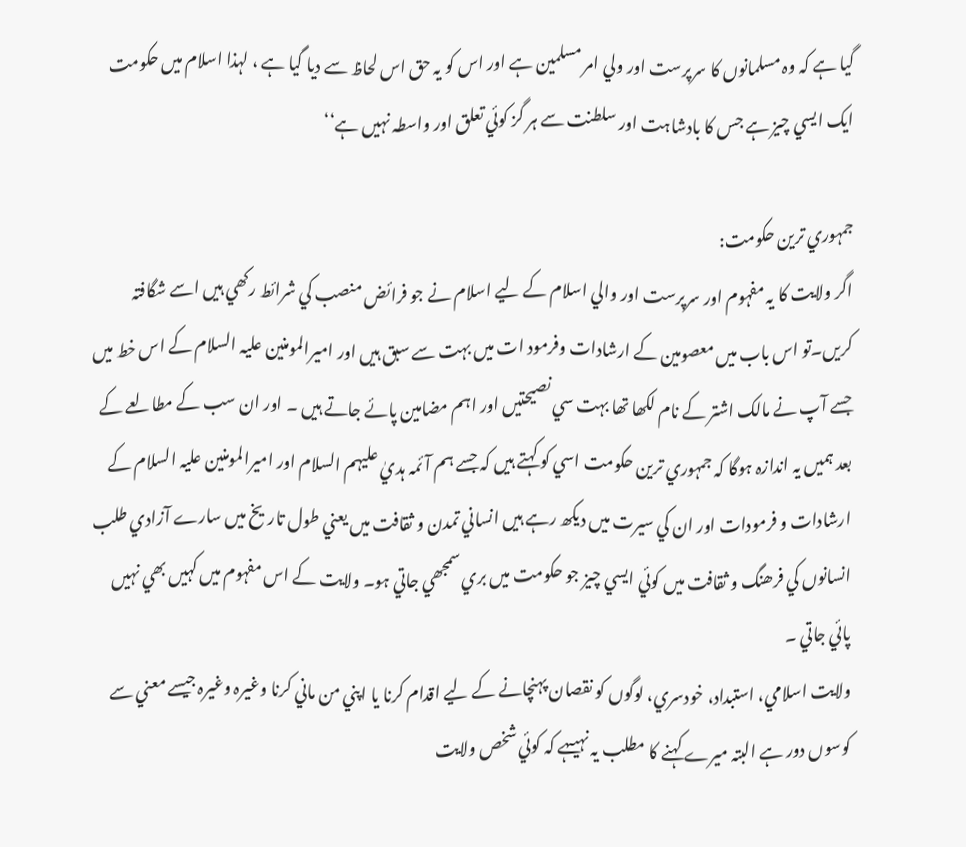گيا ہے کہ وہ مسلمانوں کا سرپرست اور ولي امر مسلمين ہے اور اس کو يہ حق اس لحاظ سے ديا گيا ہے ، لہذا اسلام ميں حکومت ايک ايسي چيز ہے جس کا بادشاہت اور سلطنت سے ہر گز کوئي تعلق اور واسطہ نہيں ہے‘‘

جمہوري ترين حکومت:
اگر ولايت کا يہ مفہوم اور سرپرست اور والي اسلام کے ليے اسلام نے جو فرائض منصب کي شرائط رکھي ہيں اسے شگافتہ کريں۔تو اس باب ميں معصومين کے ارشادات وفرمود ات ميں بہت سے سبق ہيں اور اميرالمومنين عليہ السلام کے اس خط ميں جسے آپ نے مالک اشتر کے نام لکھا تھا بہت سي نصيحتيں اور اہم مضامين پائے جاتے ہيں ۔ اور ان سب کے مطالعے کے بعد ہميں يہ اندازہ ہوگا کہ جمہوري ترين حکومت اسي کو کہتے ہيں کہ جسے ہم آئمہ ہديٰ عليہم السلام اور اميرالمومنين عليہ السلام کے ارشادات و فرمودات اور ان کي سيرت ميں ديکھ رہے ہيں انساني تمدن و ثقافت ميں يعني طول تاريخ ميں سارے آزادي طلب انسانوں کي فرھنگ و ثقافت ميں کوئي ايسي چيز جو حکومت ميں بري سمجھي جاتي ہو۔ ولایت کے اس مفہوم ميں کہيں بھي نہیں پائي جاتي ۔
ولايت اسلامي، استبداد، خودسري، لوگوں کو نقصان پہنچانے کے ليے اقدام کرنا يا اپني من ماني کرنا وغيرہ وغيرہ جيسے معني سے کوسوں دور ہے البتہ ميرے کہنے کا مطلب يہ نہيںہے کہ کوئي شخص ولايت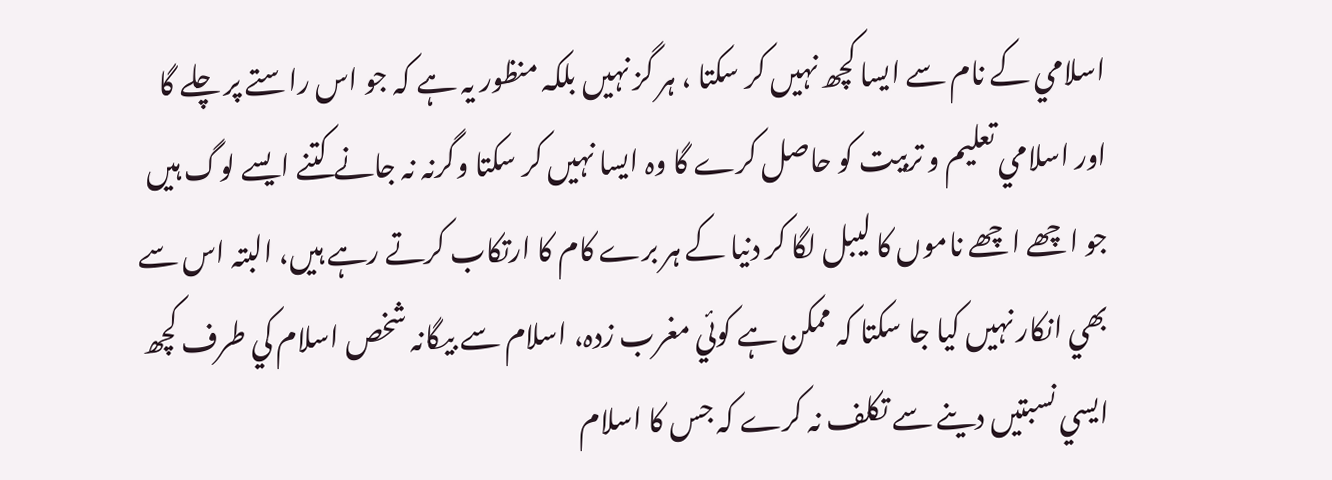اسلامي کے نام سے ايسا کچھ نہيں کر سکتا ، ہر گز نہيں بلکہ منظور يہ ہے کہ جو اس راستے پر چلے گا اور اسلامي تعليم و تربيت کو حاصل کرے گا وہ ايسا نہيں کر سکتا وگرنہ نہ جانے کتنے ايسے لوگ ہيں جو اچھے اچھے ناموں کا ليبل لگا کر دنيا کے ہر برے کام کا ارتکاب کرتے رہے ہيں، البتہ اس سے بھي انکار نہيں کيا جا سکتا کہ ممکن ہے کوئي مغرب زدہ، اسلام سے بيگانہ شخص اسلام کي طرف کچھ ايسي نسبتيں دينے سے تکلف نہ کرے کہ جس کا اسلام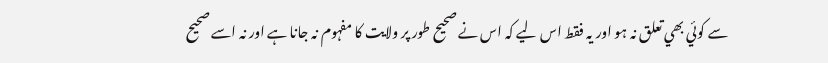سے کوئي بھي تعلق نہ ہو اور يہ فقط اس ليے کہ اس نے صحيح طور پر ولايت کا مفہوم نہ جانا ہے اور نہ اسے صحيح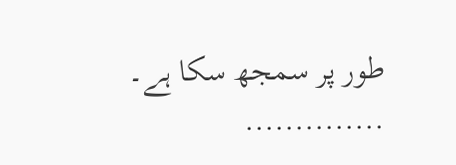طور پر سمجھ سکا ہے۔
..............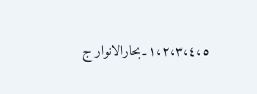١،٢،٣،٤،٥۔بحارالانوار ج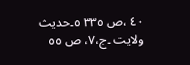٤٠ ،ص ٣٣٥ ٥۔حديث ولايت ۔ج،٧، ص ٥٥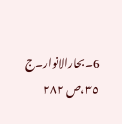6۔بحارالانوار۔ج ٣٥،ص ٢٨٢